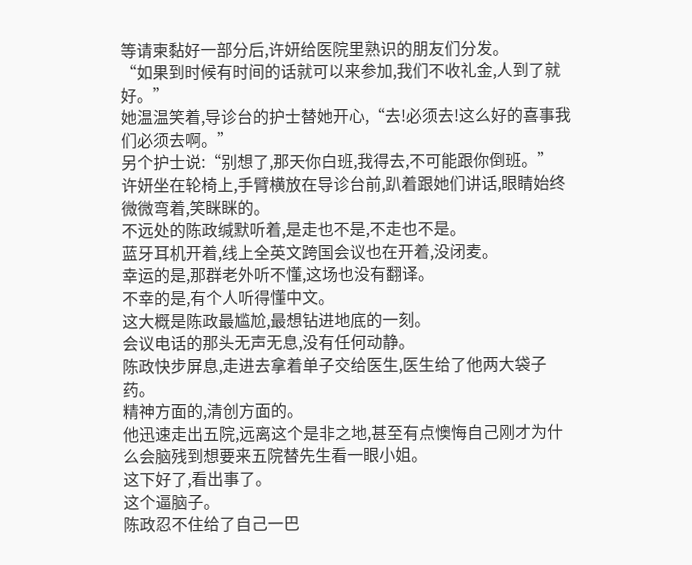等请柬黏好一部分后,许妍给医院里熟识的朋友们分发。
“如果到时候有时间的话就可以来参加,我们不收礼金,人到了就好。”
她温温笑着,导诊台的护士替她开心,“去!必须去!这么好的喜事我们必须去啊。”
另个护士说:“别想了,那天你白班,我得去,不可能跟你倒班。”
许妍坐在轮椅上,手臂横放在导诊台前,趴着跟她们讲话,眼睛始终微微弯着,笑眯眯的。
不远处的陈政缄默听着,是走也不是,不走也不是。
蓝牙耳机开着,线上全英文跨国会议也在开着,没闭麦。
幸运的是,那群老外听不懂,这场也没有翻译。
不幸的是,有个人听得懂中文。
这大概是陈政最尴尬,最想钻进地底的一刻。
会议电话的那头无声无息,没有任何动静。
陈政快步屏息,走进去拿着单子交给医生,医生给了他两大袋子药。
精神方面的,清创方面的。
他迅速走出五院,远离这个是非之地,甚至有点懊悔自己刚才为什么会脑残到想要来五院替先生看一眼小姐。
这下好了,看出事了。
这个逼脑子。
陈政忍不住给了自己一巴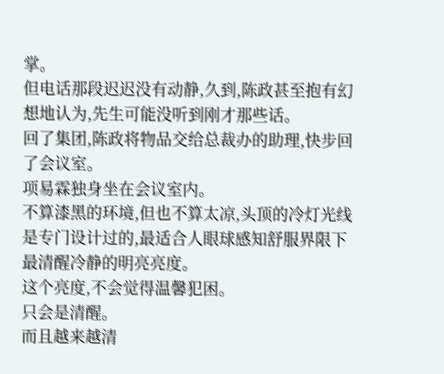掌。
但电话那段迟迟没有动静,久到,陈政甚至抱有幻想地认为,先生可能没听到刚才那些话。
回了集团,陈政将物品交给总裁办的助理,快步回了会议室。
项易霖独身坐在会议室内。
不算漆黑的环境,但也不算太凉,头顶的冷灯光线是专门设计过的,最适合人眼球感知舒服界限下最清醒冷静的明亮亮度。
这个亮度,不会觉得温馨犯困。
只会是清醒。
而且越来越清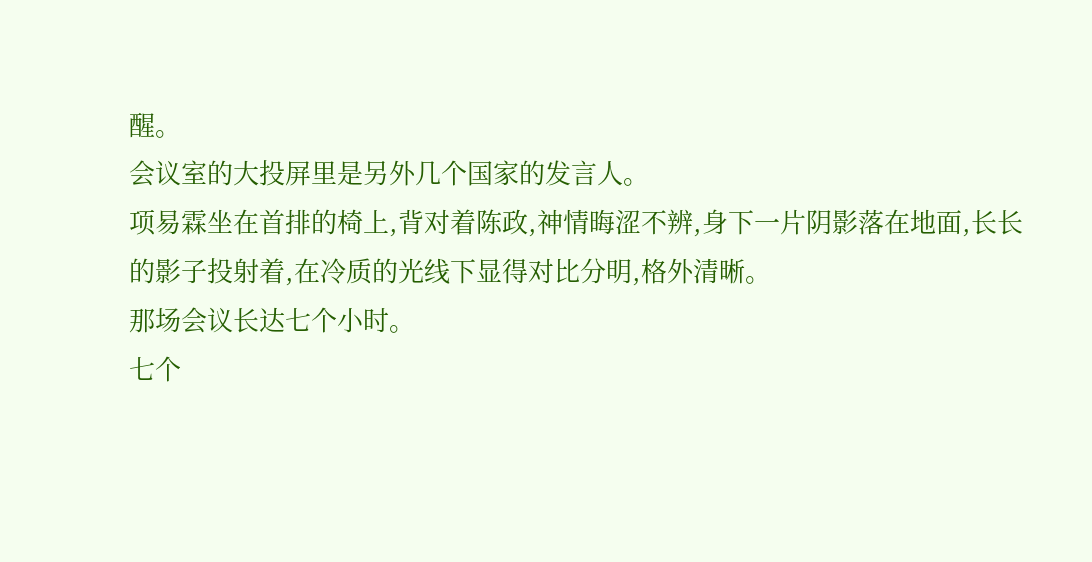醒。
会议室的大投屏里是另外几个国家的发言人。
项易霖坐在首排的椅上,背对着陈政,神情晦涩不辨,身下一片阴影落在地面,长长的影子投射着,在冷质的光线下显得对比分明,格外清晰。
那场会议长达七个小时。
七个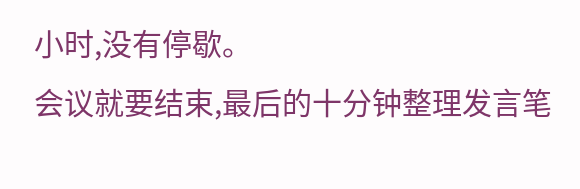小时,没有停歇。
会议就要结束,最后的十分钟整理发言笔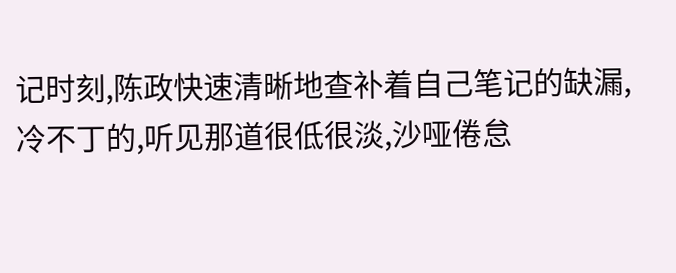记时刻,陈政快速清晰地查补着自己笔记的缺漏,冷不丁的,听见那道很低很淡,沙哑倦怠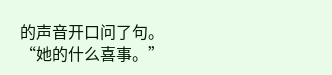的声音开口问了句。
“她的什么喜事。”